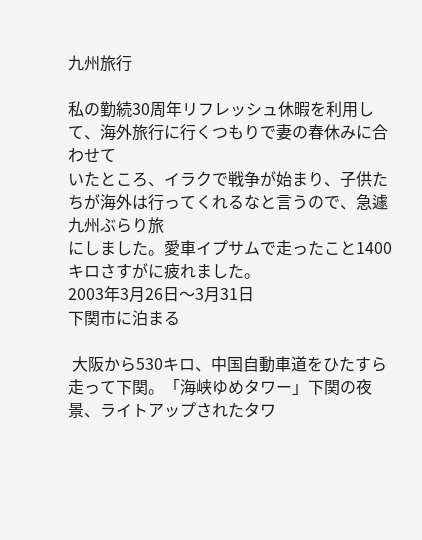九州旅行

私の勤続30周年リフレッシュ休暇を利用して、海外旅行に行くつもりで妻の春休みに合わせて
いたところ、イラクで戦争が始まり、子供たちが海外は行ってくれるなと言うので、急遽 九州ぶらり旅
にしました。愛車イプサムで走ったこと1400キロさすがに疲れました。
2003年3月26日〜3月31日
下関市に泊まる

 大阪から530キロ、中国自動車道をひたすら走って下関。「海峡ゆめタワー」下関の夜景、ライトアップされたタワ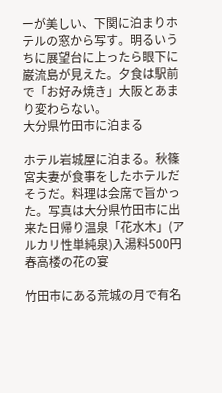ーが美しい、下関に泊まりホテルの窓から写す。明るいうちに展望台に上ったら眼下に巌流島が見えた。夕食は駅前で「お好み焼き」大阪とあまり変わらない。
大分県竹田市に泊まる

ホテル岩城屋に泊まる。秋篠宮夫妻が食事をしたホテルだそうだ。料理は会席で旨かった。写真は大分県竹田市に出来た日帰り温泉「花水木」(アルカリ性単純泉)入湯料500円
春高楼の花の宴

竹田市にある荒城の月で有名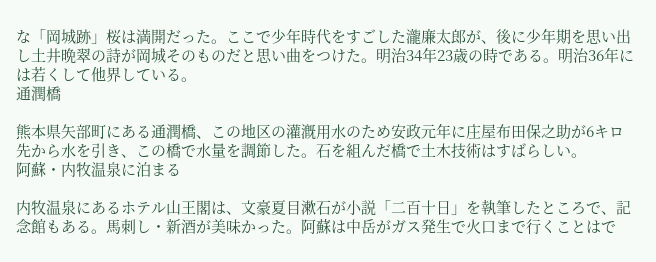な「岡城跡」桜は満開だった。ここで少年時代をすごした瀧廉太郎が、後に少年期を思い出し土井晩翠の詩が岡城そのものだと思い曲をつけた。明治34年23歳の時である。明治36年には若くして他界している。
通潤橋

熊本県矢部町にある通潤橋、この地区の灌漑用水のため安政元年に庄屋布田保之助が6キロ先から水を引き、この橋で水量を調節した。石を組んだ橋で土木技術はすばらしい。
阿蘇・内牧温泉に泊まる

内牧温泉にあるホテル山王閣は、文豪夏目漱石が小説「二百十日」を執筆したところで、記念館もある。馬刺し・新酒が美味かった。阿蘇は中岳がガス発生で火口まで行くことはで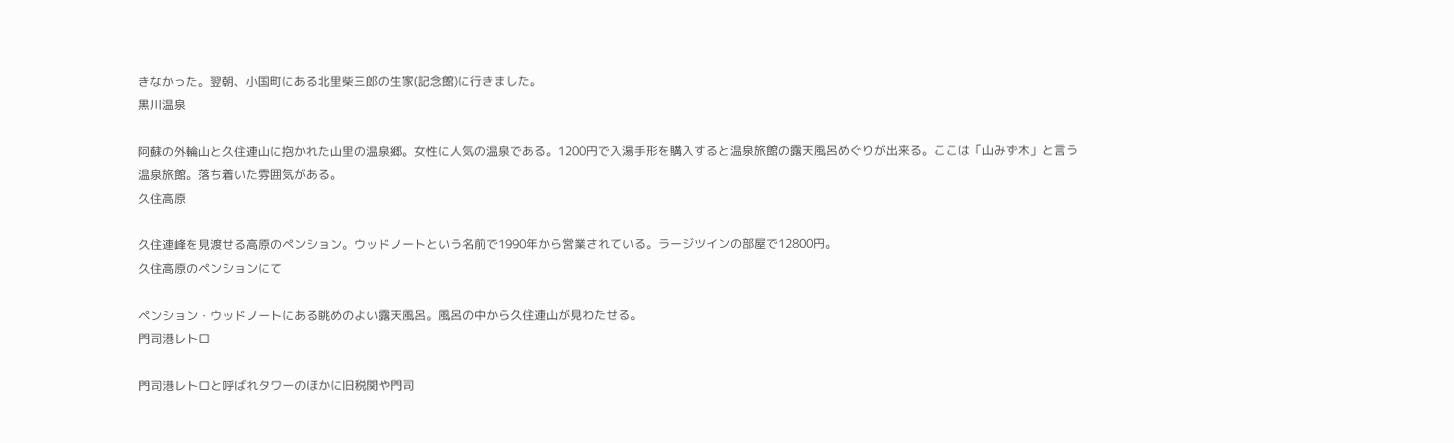きなかった。翌朝、小国町にある北里柴三郎の生家(記念館)に行きました。
黒川温泉

阿蘇の外輪山と久住連山に抱かれた山里の温泉郷。女性に人気の温泉である。1200円で入湯手形を購入すると温泉旅館の露天風呂めぐりが出来る。ここは「山みず木」と言う温泉旅館。落ち着いた雰囲気がある。
久住高原

久住連峰を見渡せる高原のペンション。ウッドノートという名前で1990年から営業されている。ラージツインの部屋で12800円。
久住高原のペンションにて

ペンション・ウッドノートにある眺めのよい露天風呂。風呂の中から久住連山が見わたせる。
門司港レトロ

門司港レトロと呼ばれタワーのほかに旧税関や門司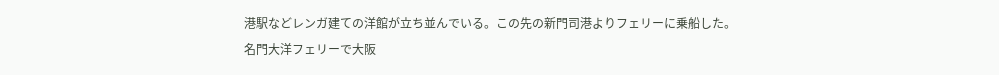港駅などレンガ建ての洋館が立ち並んでいる。この先の新門司港よりフェリーに乗船した。
名門大洋フェリーで大阪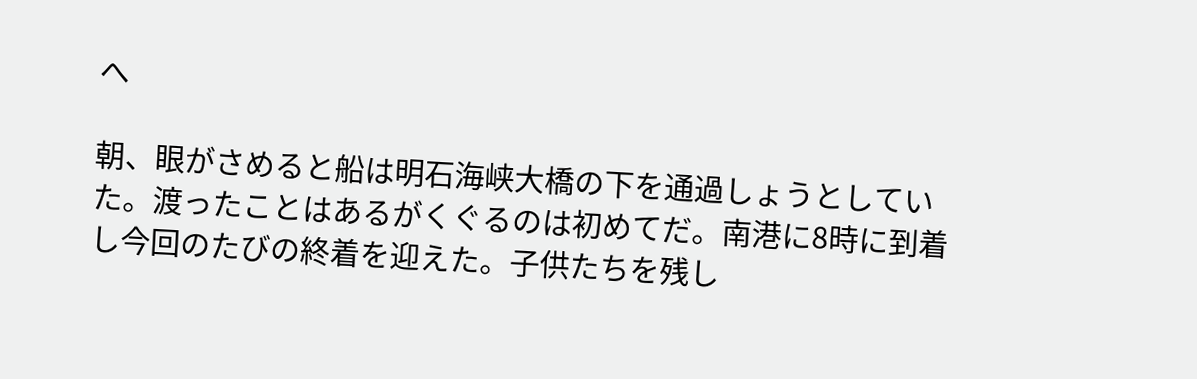へ

朝、眼がさめると船は明石海峡大橋の下を通過しょうとしていた。渡ったことはあるがくぐるのは初めてだ。南港に8時に到着し今回のたびの終着を迎えた。子供たちを残し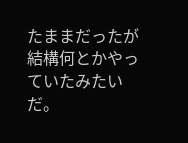たままだったが結構何とかやっていたみたいだ。